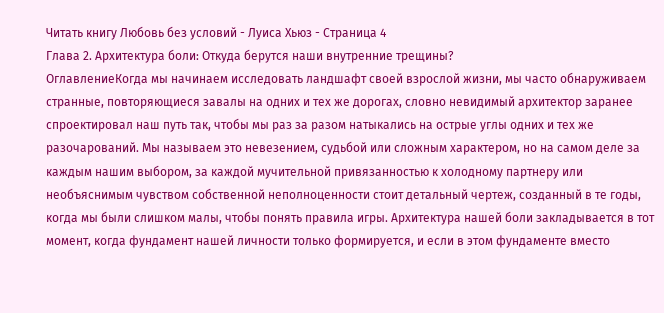Читать книгу Любовь без условий - Луиса Хьюз - Страница 4
Глава 2. Архитектура боли: Откуда берутся наши внутренние трещины?
ОглавлениеКогда мы начинаем исследовать ландшафт своей взрослой жизни, мы часто обнаруживаем странные, повторяющиеся завалы на одних и тех же дорогах, словно невидимый архитектор заранее спроектировал наш путь так, чтобы мы раз за разом натыкались на острые углы одних и тех же разочарований. Мы называем это невезением, судьбой или сложным характером, но на самом деле за каждым нашим выбором, за каждой мучительной привязанностью к холодному партнеру или необъяснимым чувством собственной неполноценности стоит детальный чертеж, созданный в те годы, когда мы были слишком малы, чтобы понять правила игры. Архитектура нашей боли закладывается в тот момент, когда фундамент нашей личности только формируется, и если в этом фундаменте вместо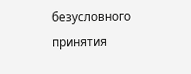безусловного принятия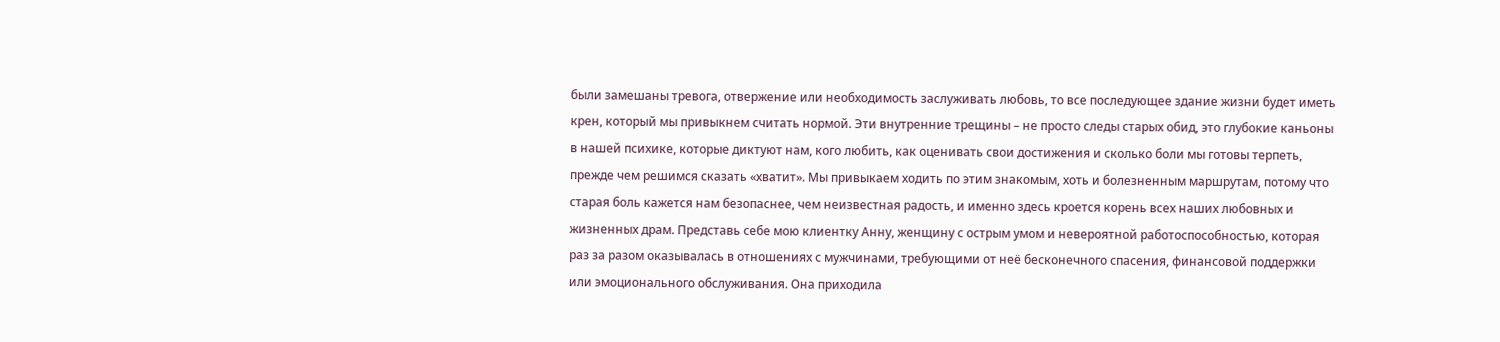были замешаны тревога, отвержение или необходимость заслуживать любовь, то все последующее здание жизни будет иметь крен, который мы привыкнем считать нормой. Эти внутренние трещины – не просто следы старых обид, это глубокие каньоны в нашей психике, которые диктуют нам, кого любить, как оценивать свои достижения и сколько боли мы готовы терпеть, прежде чем решимся сказать «хватит». Мы привыкаем ходить по этим знакомым, хоть и болезненным маршрутам, потому что старая боль кажется нам безопаснее, чем неизвестная радость, и именно здесь кроется корень всех наших любовных и жизненных драм. Представь себе мою клиентку Анну, женщину с острым умом и невероятной работоспособностью, которая раз за разом оказывалась в отношениях с мужчинами, требующими от неё бесконечного спасения, финансовой поддержки или эмоционального обслуживания. Она приходила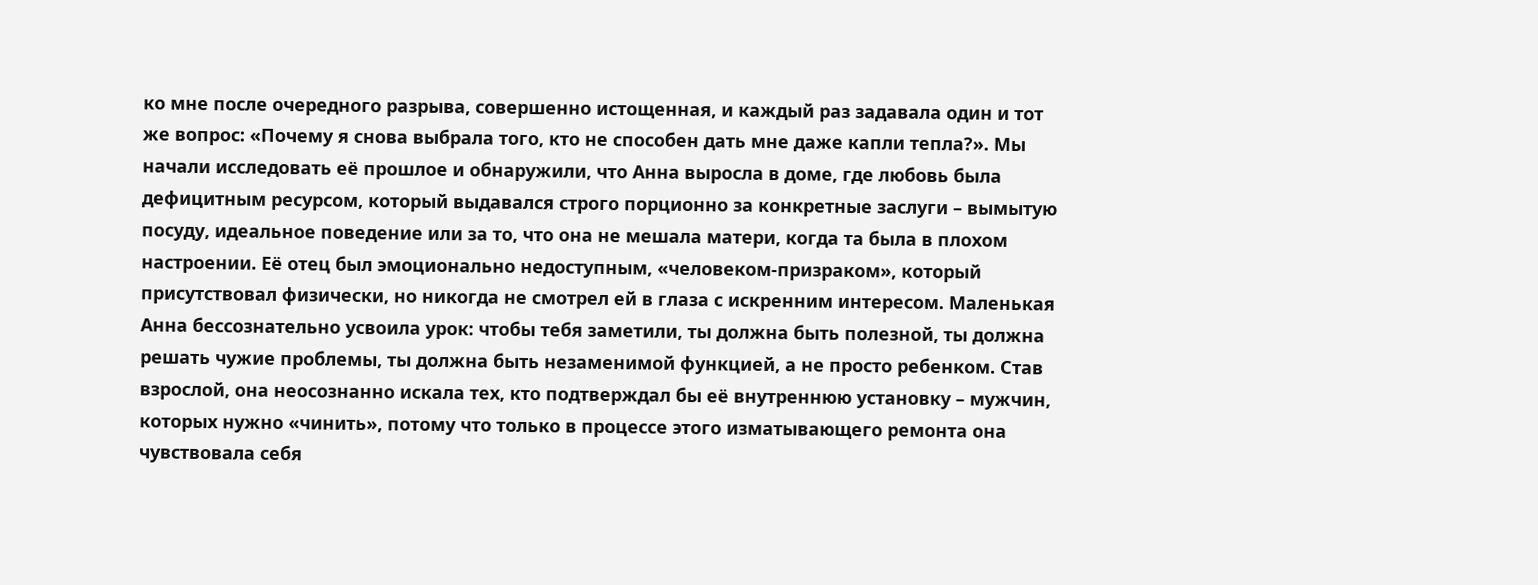ко мне после очередного разрыва, совершенно истощенная, и каждый раз задавала один и тот же вопрос: «Почему я снова выбрала того, кто не способен дать мне даже капли тепла?». Мы начали исследовать её прошлое и обнаружили, что Анна выросла в доме, где любовь была дефицитным ресурсом, который выдавался строго порционно за конкретные заслуги – вымытую посуду, идеальное поведение или за то, что она не мешала матери, когда та была в плохом настроении. Её отец был эмоционально недоступным, «человеком-призраком», который присутствовал физически, но никогда не смотрел ей в глаза с искренним интересом. Маленькая Анна бессознательно усвоила урок: чтобы тебя заметили, ты должна быть полезной, ты должна решать чужие проблемы, ты должна быть незаменимой функцией, а не просто ребенком. Став взрослой, она неосознанно искала тех, кто подтверждал бы её внутреннюю установку – мужчин, которых нужно «чинить», потому что только в процессе этого изматывающего ремонта она чувствовала себя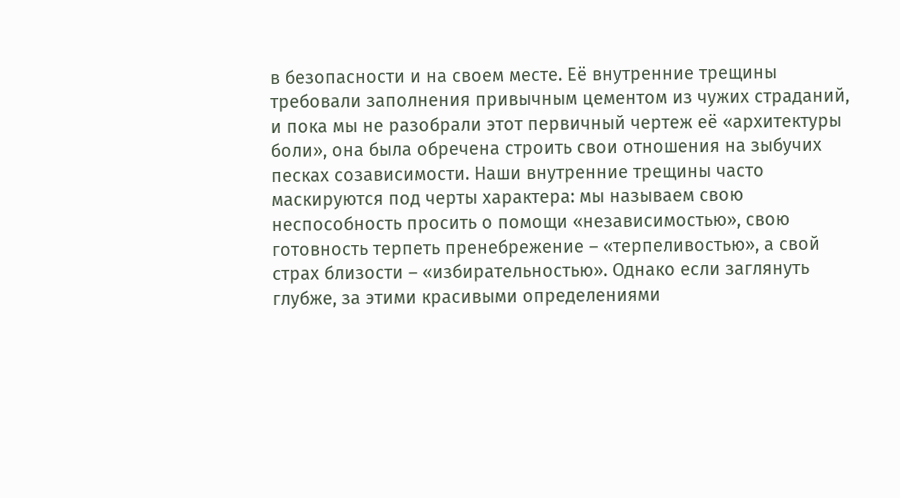в безопасности и на своем месте. Её внутренние трещины требовали заполнения привычным цементом из чужих страданий, и пока мы не разобрали этот первичный чертеж её «архитектуры боли», она была обречена строить свои отношения на зыбучих песках созависимости. Наши внутренние трещины часто маскируются под черты характера: мы называем свою неспособность просить о помощи «независимостью», свою готовность терпеть пренебрежение – «терпеливостью», а свой страх близости – «избирательностью». Однако если заглянуть глубже, за этими красивыми определениями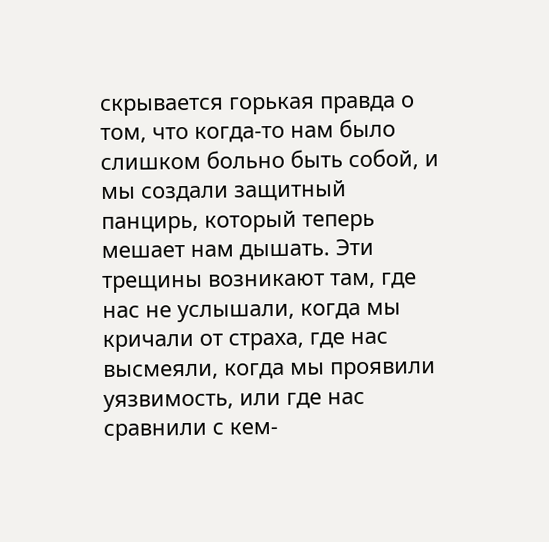скрывается горькая правда о том, что когда-то нам было слишком больно быть собой, и мы создали защитный панцирь, который теперь мешает нам дышать. Эти трещины возникают там, где нас не услышали, когда мы кричали от страха, где нас высмеяли, когда мы проявили уязвимость, или где нас сравнили с кем-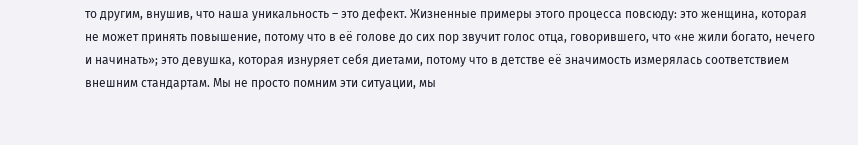то другим, внушив, что наша уникальность – это дефект. Жизненные примеры этого процесса повсюду: это женщина, которая не может принять повышение, потому что в её голове до сих пор звучит голос отца, говорившего, что «не жили богато, нечего и начинать»; это девушка, которая изнуряет себя диетами, потому что в детстве её значимость измерялась соответствием внешним стандартам. Мы не просто помним эти ситуации, мы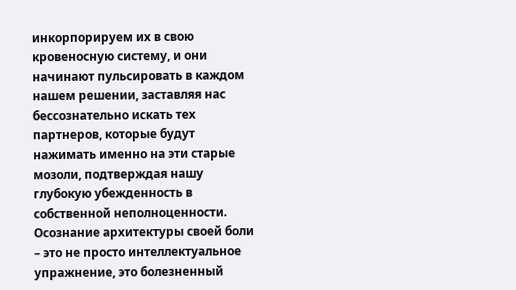инкорпорируем их в свою кровеносную систему, и они начинают пульсировать в каждом нашем решении, заставляя нас бессознательно искать тех партнеров, которые будут нажимать именно на эти старые мозоли, подтверждая нашу глубокую убежденность в собственной неполноценности. Осознание архитектуры своей боли – это не просто интеллектуальное упражнение, это болезненный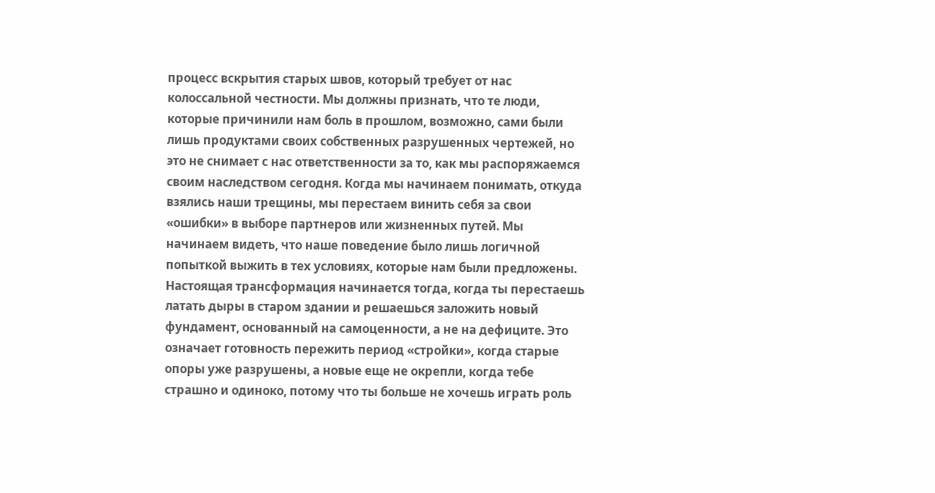процесс вскрытия старых швов, который требует от нас колоссальной честности. Мы должны признать, что те люди, которые причинили нам боль в прошлом, возможно, сами были лишь продуктами своих собственных разрушенных чертежей, но это не снимает с нас ответственности за то, как мы распоряжаемся своим наследством сегодня. Когда мы начинаем понимать, откуда взялись наши трещины, мы перестаем винить себя за свои «ошибки» в выборе партнеров или жизненных путей. Мы начинаем видеть, что наше поведение было лишь логичной попыткой выжить в тех условиях, которые нам были предложены. Настоящая трансформация начинается тогда, когда ты перестаешь латать дыры в старом здании и решаешься заложить новый фундамент, основанный на самоценности, а не на дефиците. Это означает готовность пережить период «стройки», когда старые опоры уже разрушены, а новые еще не окрепли, когда тебе страшно и одиноко, потому что ты больше не хочешь играть роль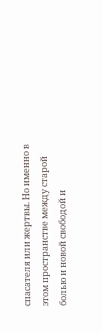спасателя или жертвы. Но именно в этом пространстве между старой болью и новой свободой и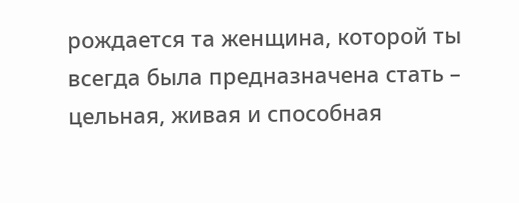рождается та женщина, которой ты всегда была предназначена стать – цельная, живая и способная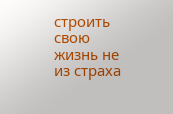строить свою жизнь не из страха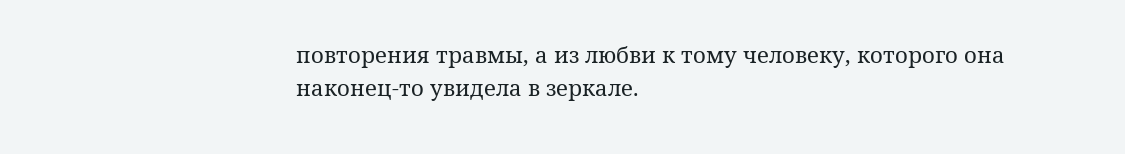повторения травмы, а из любви к тому человеку, которого она наконец-то увидела в зеркале.